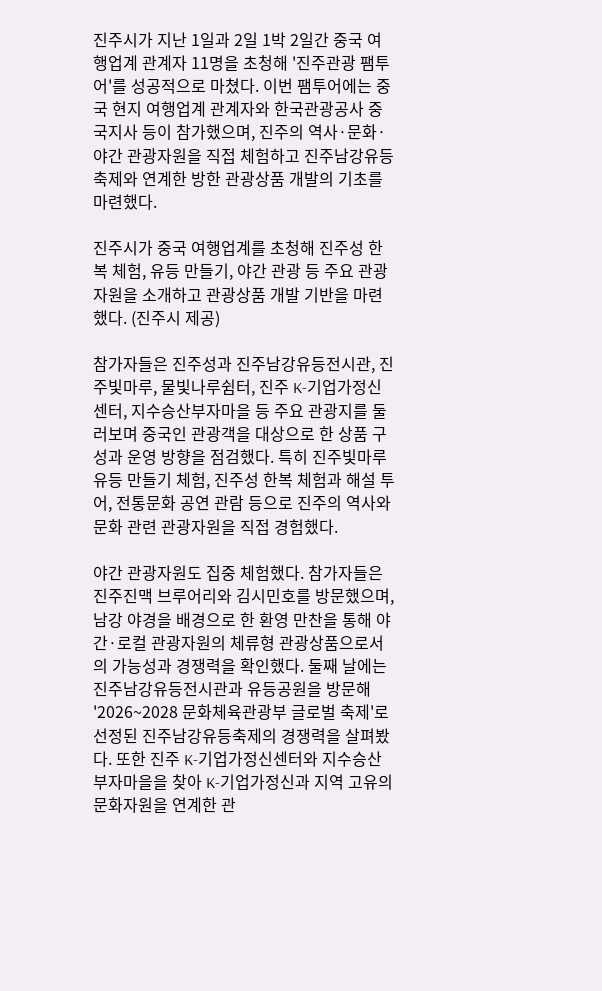진주시가 지난 1일과 2일 1박 2일간 중국 여행업계 관계자 11명을 초청해 '진주관광 팸투어'를 성공적으로 마쳤다. 이번 팸투어에는 중국 현지 여행업계 관계자와 한국관광공사 중국지사 등이 참가했으며, 진주의 역사·문화·야간 관광자원을 직접 체험하고 진주남강유등축제와 연계한 방한 관광상품 개발의 기초를 마련했다.

진주시가 중국 여행업계를 초청해 진주성 한복 체험, 유등 만들기, 야간 관광 등 주요 관광자원을 소개하고 관광상품 개발 기반을 마련했다. (진주시 제공)

참가자들은 진주성과 진주남강유등전시관, 진주빛마루, 물빛나루쉼터, 진주 K-기업가정신센터, 지수승산부자마을 등 주요 관광지를 둘러보며 중국인 관광객을 대상으로 한 상품 구성과 운영 방향을 점검했다. 특히 진주빛마루 유등 만들기 체험, 진주성 한복 체험과 해설 투어, 전통문화 공연 관람 등으로 진주의 역사와 문화 관련 관광자원을 직접 경험했다.

야간 관광자원도 집중 체험했다. 참가자들은 진주진맥 브루어리와 김시민호를 방문했으며, 남강 야경을 배경으로 한 환영 만찬을 통해 야간·로컬 관광자원의 체류형 관광상품으로서의 가능성과 경쟁력을 확인했다. 둘째 날에는 진주남강유등전시관과 유등공원을 방문해 '2026~2028 문화체육관광부 글로벌 축제'로 선정된 진주남강유등축제의 경쟁력을 살펴봤다. 또한 진주 K-기업가정신센터와 지수승산부자마을을 찾아 K-기업가정신과 지역 고유의 문화자원을 연계한 관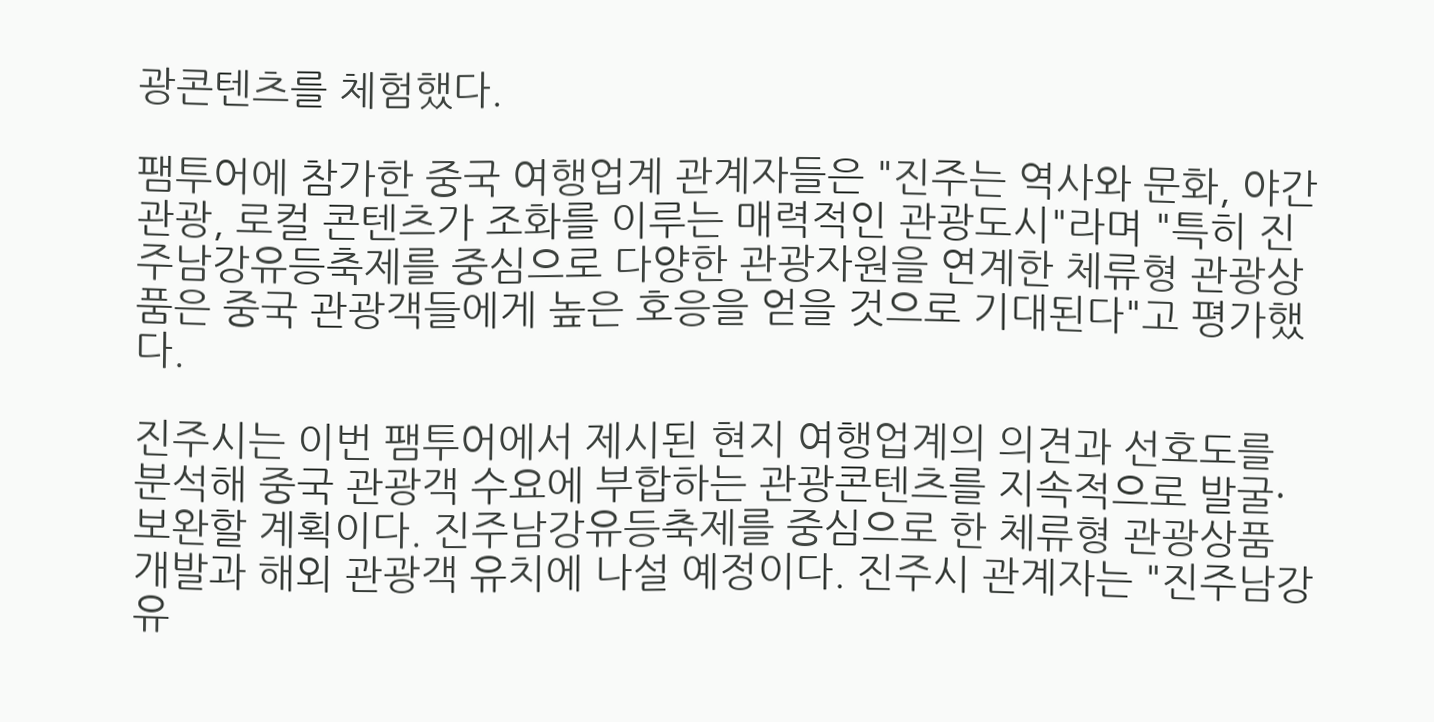광콘텐츠를 체험했다.

팸투어에 참가한 중국 여행업계 관계자들은 "진주는 역사와 문화, 야간관광, 로컬 콘텐츠가 조화를 이루는 매력적인 관광도시"라며 "특히 진주남강유등축제를 중심으로 다양한 관광자원을 연계한 체류형 관광상품은 중국 관광객들에게 높은 호응을 얻을 것으로 기대된다"고 평가했다.

진주시는 이번 팸투어에서 제시된 현지 여행업계의 의견과 선호도를 분석해 중국 관광객 수요에 부합하는 관광콘텐츠를 지속적으로 발굴·보완할 계획이다. 진주남강유등축제를 중심으로 한 체류형 관광상품 개발과 해외 관광객 유치에 나설 예정이다. 진주시 관계자는 "진주남강유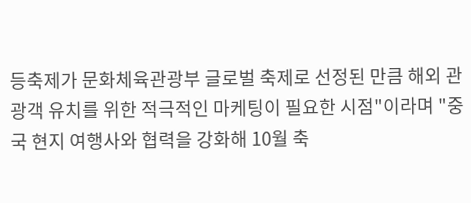등축제가 문화체육관광부 글로벌 축제로 선정된 만큼 해외 관광객 유치를 위한 적극적인 마케팅이 필요한 시점"이라며 "중국 현지 여행사와 협력을 강화해 10월 축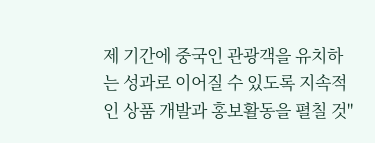제 기간에 중국인 관광객을 유치하는 성과로 이어질 수 있도록 지속적인 상품 개발과 홍보활동을 펼칠 것"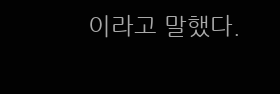이라고 말했다.